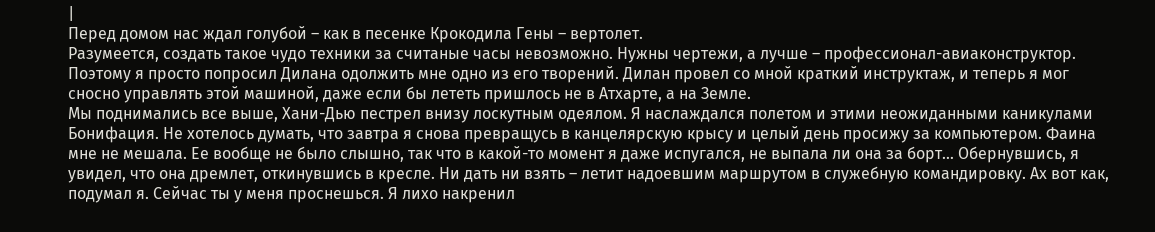|
Перед домом нас ждал голубой – как в песенке Крокодила Гены – вертолет.
Разумеется, создать такое чудо техники за считаные часы невозможно. Нужны чертежи, а лучше – профессионал-авиаконструктор. Поэтому я просто попросил Дилана одолжить мне одно из его творений. Дилан провел со мной краткий инструктаж, и теперь я мог сносно управлять этой машиной, даже если бы лететь пришлось не в Атхарте, а на Земле.
Мы поднимались все выше, Хани-Дью пестрел внизу лоскутным одеялом. Я наслаждался полетом и этими неожиданными каникулами Бонифация. Не хотелось думать, что завтра я снова превращусь в канцелярскую крысу и целый день просижу за компьютером. Фаина мне не мешала. Ее вообще не было слышно, так что в какой-то момент я даже испугался, не выпала ли она за борт… Обернувшись, я увидел, что она дремлет, откинувшись в кресле. Ни дать ни взять – летит надоевшим маршрутом в служебную командировку. Ах вот как, подумал я. Сейчас ты у меня проснешься. Я лихо накренил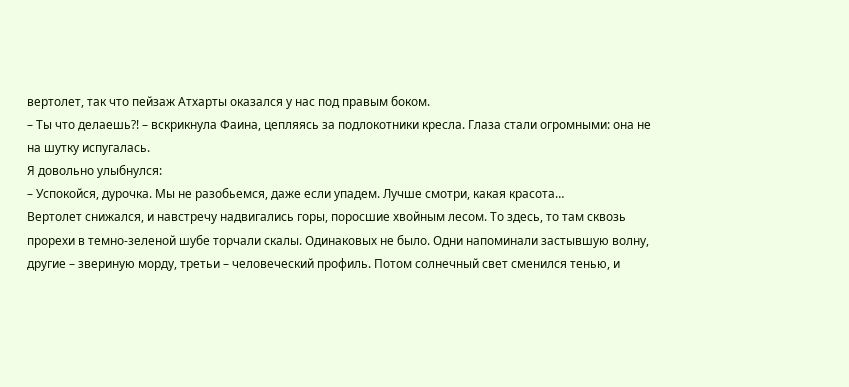вертолет, так что пейзаж Атхарты оказался у нас под правым боком.
– Ты что делаешь?! – вскрикнула Фаина, цепляясь за подлокотники кресла. Глаза стали огромными: она не на шутку испугалась.
Я довольно улыбнулся:
– Успокойся, дурочка. Мы не разобьемся, даже если упадем. Лучше смотри, какая красота…
Вертолет снижался, и навстречу надвигались горы, поросшие хвойным лесом. То здесь, то там сквозь прорехи в темно-зеленой шубе торчали скалы. Одинаковых не было. Одни напоминали застывшую волну, другие – звериную морду, третьи – человеческий профиль. Потом солнечный свет сменился тенью, и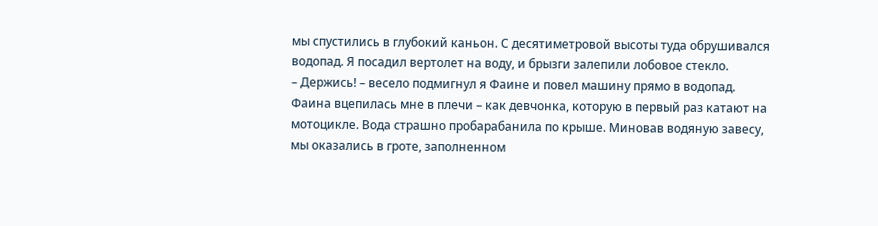мы спустились в глубокий каньон. С десятиметровой высоты туда обрушивался водопад. Я посадил вертолет на воду, и брызги залепили лобовое стекло.
– Держись! – весело подмигнул я Фаине и повел машину прямо в водопад.
Фаина вцепилась мне в плечи – как девчонка, которую в первый раз катают на мотоцикле. Вода страшно пробарабанила по крыше. Миновав водяную завесу, мы оказались в гроте, заполненном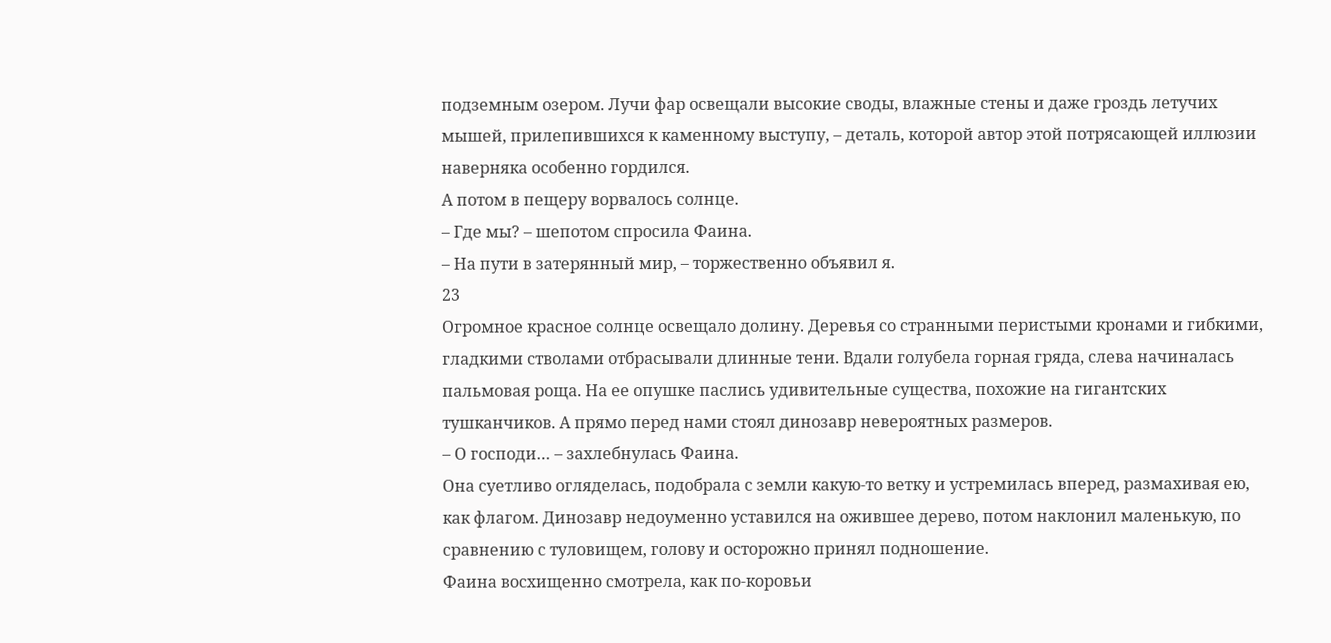подземным озером. Лучи фар освещали высокие своды, влажные стены и даже гроздь летучих мышей, прилепившихся к каменному выступу, – деталь, которой автор этой потрясающей иллюзии наверняка особенно гордился.
А потом в пещеру ворвалось солнце.
– Где мы? – шепотом спросила Фаина.
– На пути в затерянный мир, – торжественно объявил я.
23
Огромное красное солнце освещало долину. Деревья со странными перистыми кронами и гибкими, гладкими стволами отбрасывали длинные тени. Вдали голубела горная гряда, слева начиналась пальмовая роща. На ее опушке паслись удивительные существа, похожие на гигантских тушканчиков. А прямо перед нами стоял динозавр невероятных размеров.
– О господи… – захлебнулась Фаина.
Она суетливо огляделась, подобрала с земли какую-то ветку и устремилась вперед, размахивая ею, как флагом. Динозавр недоуменно уставился на ожившее дерево, потом наклонил маленькую, по сравнению с туловищем, голову и осторожно принял подношение.
Фаина восхищенно смотрела, как по-коровьи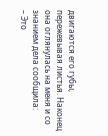двигаются его губы, пережевывая листья. Наконец она оглянулась на меня и со знанием дела сообщила:
– Это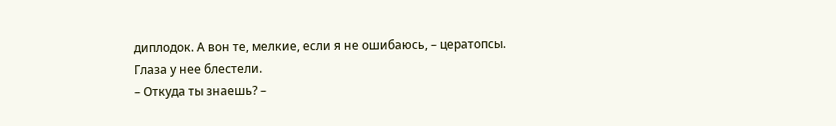диплодок. А вон те, мелкие, если я не ошибаюсь, – цератопсы.
Глаза у нее блестели.
– Откуда ты знаешь? –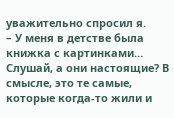уважительно спросил я.
– У меня в детстве была книжка с картинками… Слушай, а они настоящие? В смысле, это те самые, которые когда-то жили и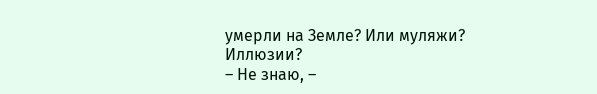умерли на Земле? Или муляжи? Иллюзии?
– Не знаю, –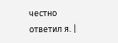честно ответил я. |